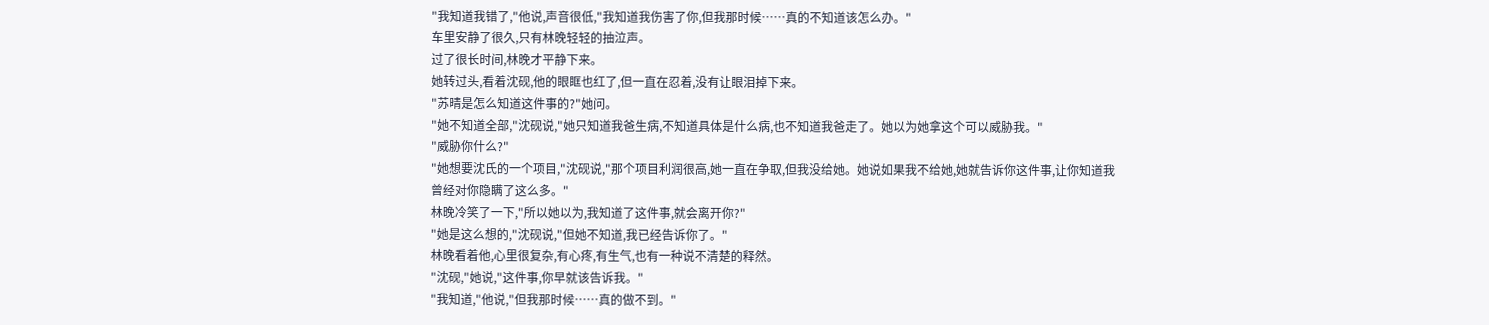"我知道我错了,"他说,声音很低,"我知道我伤害了你,但我那时候……真的不知道该怎么办。"
车里安静了很久,只有林晚轻轻的抽泣声。
过了很长时间,林晚才平静下来。
她转过头,看着沈砚,他的眼眶也红了,但一直在忍着,没有让眼泪掉下来。
"苏晴是怎么知道这件事的?"她问。
"她不知道全部,"沈砚说,"她只知道我爸生病,不知道具体是什么病,也不知道我爸走了。她以为她拿这个可以威胁我。"
"威胁你什么?"
"她想要沈氏的一个项目,"沈砚说,"那个项目利润很高,她一直在争取,但我没给她。她说如果我不给她,她就告诉你这件事,让你知道我曾经对你隐瞒了这么多。"
林晚冷笑了一下,"所以她以为,我知道了这件事,就会离开你?"
"她是这么想的,"沈砚说,"但她不知道,我已经告诉你了。"
林晚看着他,心里很复杂,有心疼,有生气,也有一种说不清楚的释然。
"沈砚,"她说,"这件事,你早就该告诉我。"
"我知道,"他说,"但我那时候……真的做不到。"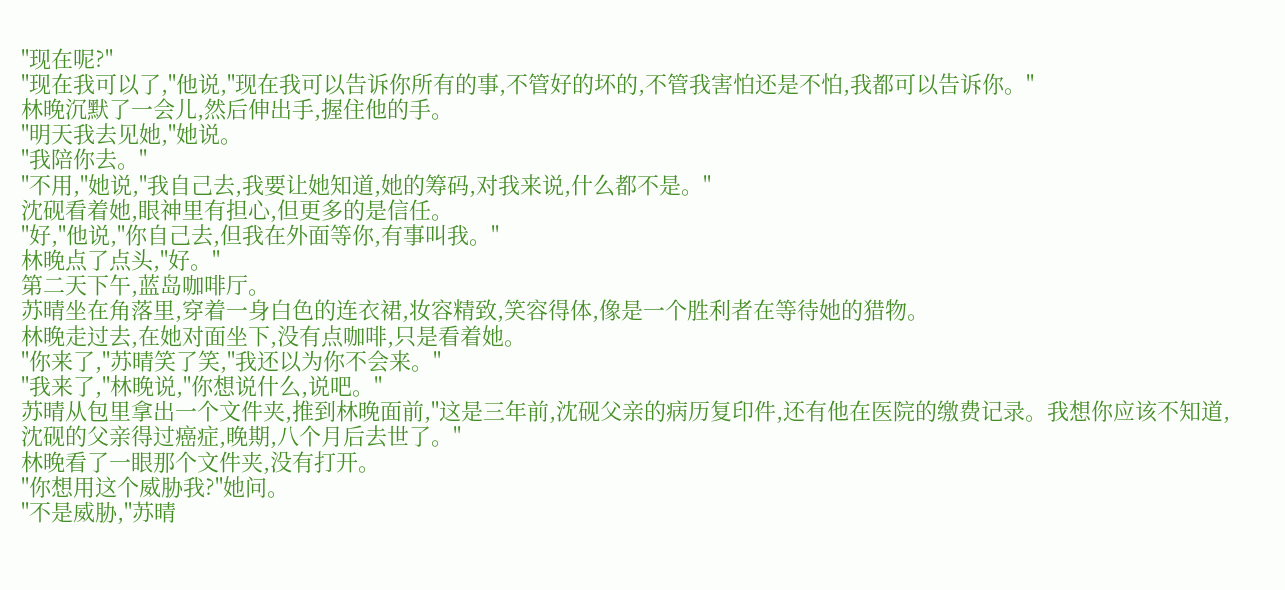"现在呢?"
"现在我可以了,"他说,"现在我可以告诉你所有的事,不管好的坏的,不管我害怕还是不怕,我都可以告诉你。"
林晚沉默了一会儿,然后伸出手,握住他的手。
"明天我去见她,"她说。
"我陪你去。"
"不用,"她说,"我自己去,我要让她知道,她的筹码,对我来说,什么都不是。"
沈砚看着她,眼神里有担心,但更多的是信任。
"好,"他说,"你自己去,但我在外面等你,有事叫我。"
林晚点了点头,"好。"
第二天下午,蓝岛咖啡厅。
苏晴坐在角落里,穿着一身白色的连衣裙,妆容精致,笑容得体,像是一个胜利者在等待她的猎物。
林晚走过去,在她对面坐下,没有点咖啡,只是看着她。
"你来了,"苏晴笑了笑,"我还以为你不会来。"
"我来了,"林晚说,"你想说什么,说吧。"
苏晴从包里拿出一个文件夹,推到林晚面前,"这是三年前,沈砚父亲的病历复印件,还有他在医院的缴费记录。我想你应该不知道,沈砚的父亲得过癌症,晚期,八个月后去世了。"
林晚看了一眼那个文件夹,没有打开。
"你想用这个威胁我?"她问。
"不是威胁,"苏晴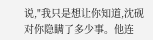说,"我只是想让你知道,沈砚对你隐瞒了多少事。他连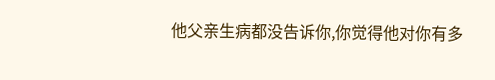他父亲生病都没告诉你,你觉得他对你有多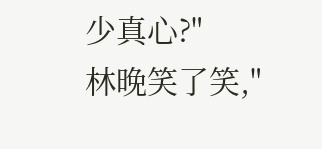少真心?"
林晚笑了笑,"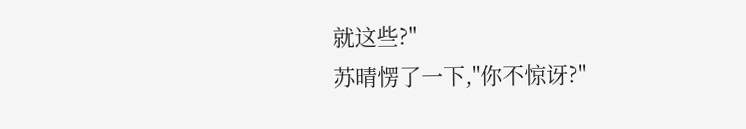就这些?"
苏晴愣了一下,"你不惊讶?"